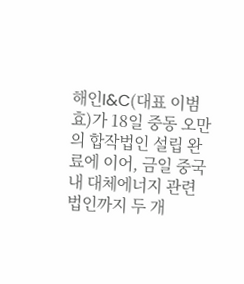해인I&C(대표 이범효)가 18일 중동 오만의 합작법인 설립 완료에 이어, 금일 중국내 대체에너지 관련 법인까지 두 개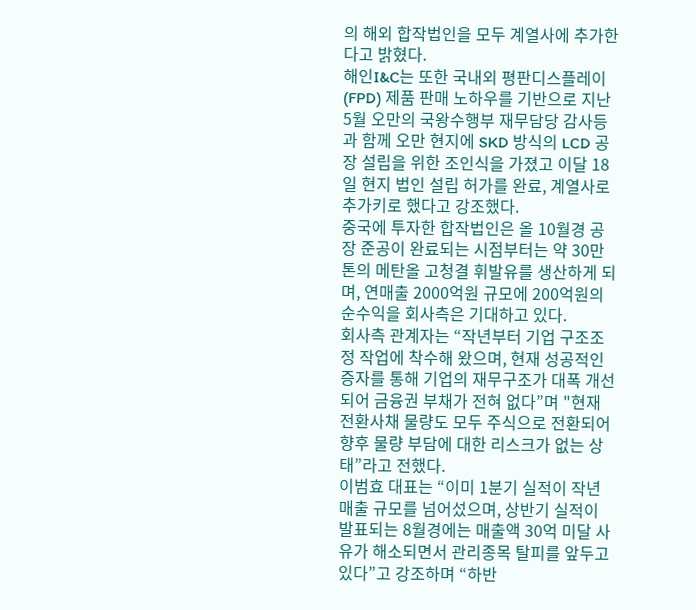의 해외 합작법인을 모두 계열사에 추가한다고 밝혔다.
해인I&C는 또한 국내외 평판디스플레이(FPD) 제품 판매 노하우를 기반으로 지난 5월 오만의 국왕수행부 재무담당 감사등과 함께 오만 현지에 SKD 방식의 LCD 공장 설립을 위한 조인식을 가졌고 이달 18일 현지 법인 설립 허가를 완료, 계열사로 추가키로 했다고 강조했다.
중국에 투자한 합작법인은 올 10월경 공장 준공이 완료되는 시점부터는 약 30만톤의 메탄올 고청결 휘발유를 생산하게 되며, 연매출 2000억원 규모에 200억원의 순수익을 회사측은 기대하고 있다.
회사측 관계자는 “작년부터 기업 구조조정 작업에 착수해 왔으며, 현재 성공적인 증자를 통해 기업의 재무구조가 대폭 개선되어 금융권 부채가 전혀 없다”며 "현재 전환사채 물량도 모두 주식으로 전환되어 향후 물량 부담에 대한 리스크가 없는 상태”라고 전했다.
이범효 대표는 “이미 1분기 실적이 작년 매출 규모를 넘어섰으며, 상반기 실적이 발표되는 8월경에는 매출액 30억 미달 사유가 해소되면서 관리종목 탈피를 앞두고 있다”고 강조하며 “하반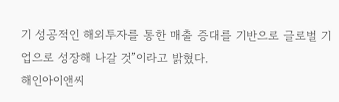기 성공적인 해외투자를 통한 매출 증대를 기반으로 글로벌 기업으로 성장해 나갈 것”이라고 밝혔다.
해인아이앤씨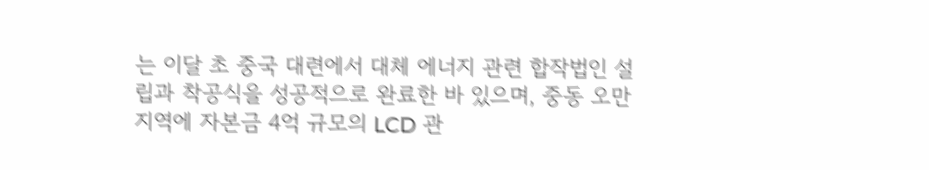는 이달 초 중국 대련에서 대체 에너지 관련 합작법인 설립과 착공식을 성공적으로 완료한 바 있으며, 중동 오만 지역에 자본금 4억 규모의 LCD 관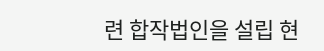련 합작법인을 설립 현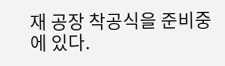재 공장 착공식을 준비중에 있다.